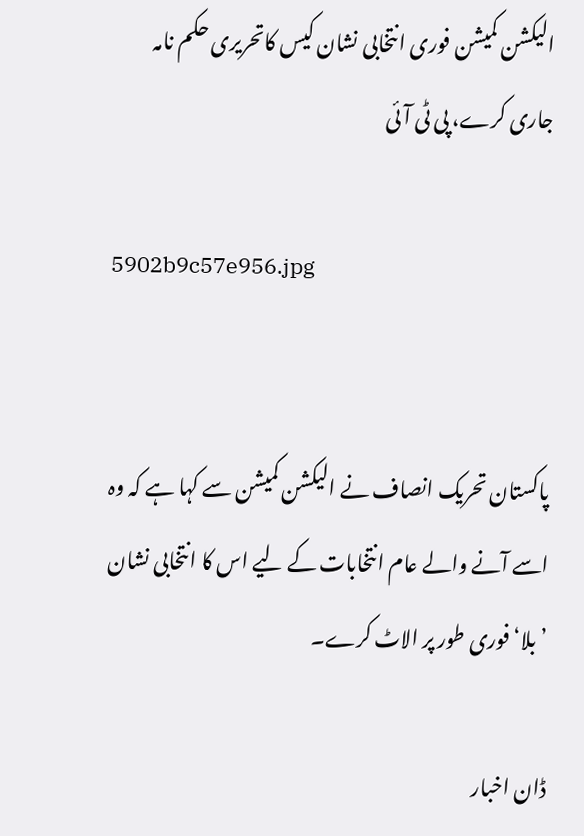الیکشن کمیشن فوری انتخابی نشان کیس کاتحریری حکم نامہ جاری کرے، پی ٹی آئی

5902b9c57e956.jpg


پاکستان تحریک انصاف نے الیکشن کمیشن سے کہا ہے کہ وہ اسے آنے والے عام انتخابات کے لیے اس کا انتخابی نشان ’بلا‘ فوری طور پر الاٹ کرے۔

ڈان اخبار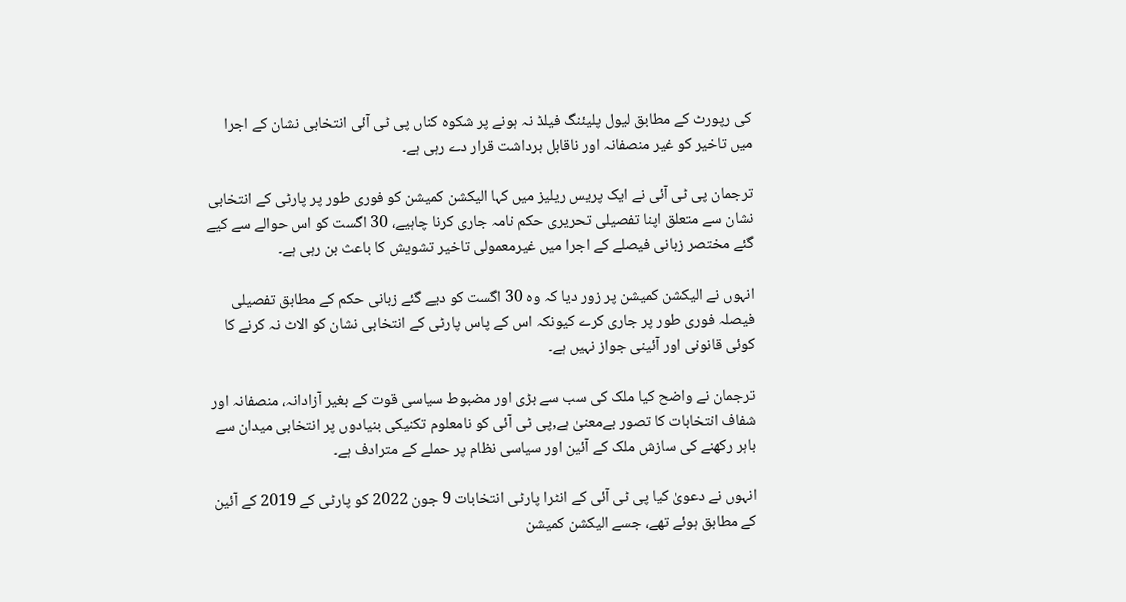کی رپورٹ کے مطابق لیول پلیئنگ فیلڈ نہ ہونے پر شکوہ کناں پی ٹی آئی انتخابی نشان کے اجرا میں تاخیر کو غیر منصفانہ اور ناقابل برداشت قرار دے رہی ہے۔

ترجمان پی ٹی آئی نے ایک پریس ریلیز میں کہا الیکشن کمیشن کو فوری طور پر پارٹی کے انتخابی نشان سے متعلق اپنا تفصیلی تحریری حکم نامہ جاری کرنا چاہیے، 30 اگست کو اس حوالے سے کیے گئے مختصر زبانی فیصلے کے اجرا میں غیرمعمولی تاخیر تشویش کا باعث بن رہی ہے۔

انہوں نے الیکشن کمیشن پر زور دیا کہ وہ 30 اگست کو دیے گئے زبانی حکم کے مطابق تفصیلی فیصلہ فوری طور پر جاری کرے کیونکہ اس کے پاس پارٹی کے انتخابی نشان کو الاٹ نہ کرنے کا کوئی قانونی اور آئینی جواز نہیں ہے۔

ترجمان نے واضح کیا ملک کی سب سے بڑی اور مضبوط سیاسی قوت کے بغیر آزادانہ، منصفانہ اور شفاف انتخابات کا تصور بےمعنیٰ ہے,پی ٹی آئی کو نامعلوم تکنیکی بنیادوں پر انتخابی میدان سے باہر رکھنے کی سازش ملک کے آئین اور سیاسی نظام پر حملے کے مترادف ہے۔

انہوں نے دعویٰ کیا پی ٹی آئی کے انٹرا پارٹی انتخابات 9 جون 2022 کو پارٹی کے 2019 کے آئین کے مطابق ہوئے تھے، جسے الیکشن کمیشن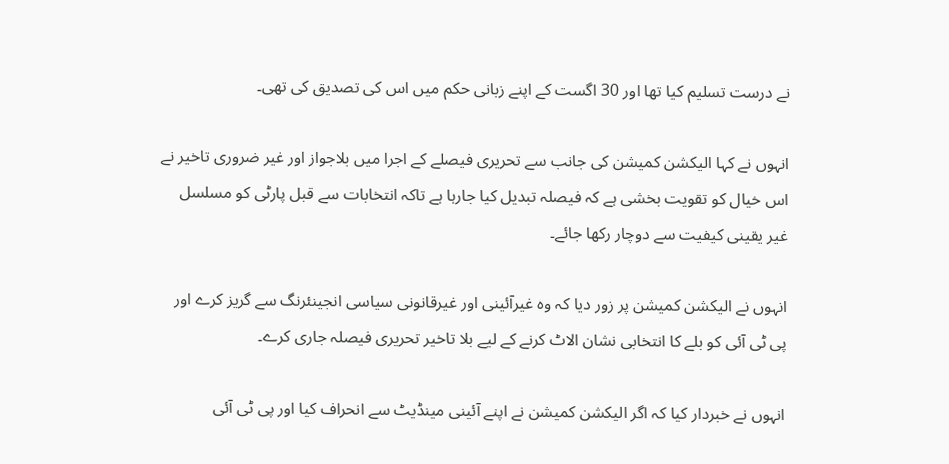نے درست تسلیم کیا تھا اور 30 اگست کے اپنے زبانی حکم میں اس کی تصدیق کی تھی۔

انہوں نے کہا الیکشن کمیشن کی جانب سے تحریری فیصلے کے اجرا میں بلاجواز اور غیر ضروری تاخیر نے اس خیال کو تقویت بخشی ہے کہ فیصلہ تبدیل کیا جارہا ہے تاکہ انتخابات سے قبل پارٹی کو مسلسل غیر یقینی کیفیت سے دوچار رکھا جائے۔

انہوں نے الیکشن کمیشن پر زور دیا کہ وہ غیرآئینی اور غیرقانونی سیاسی انجینئرنگ سے گریز کرے اور پی ٹی آئی کو بلے کا انتخابی نشان الاٹ کرنے کے لیے بلا تاخیر تحریری فیصلہ جاری کرے۔

انہوں نے خبردار کیا کہ اگر الیکشن کمیشن نے اپنے آئینی مینڈیٹ سے انحراف کیا اور پی ٹی آئی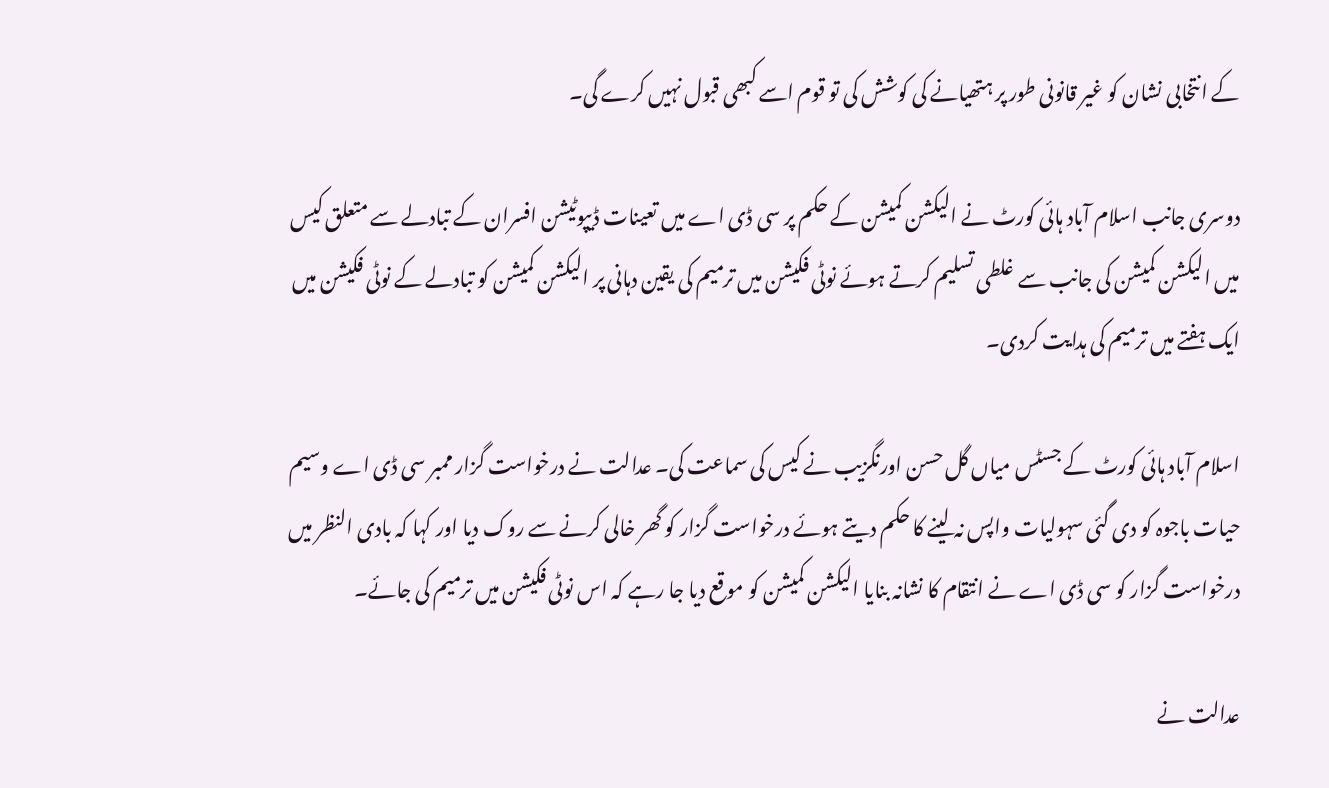کے انتخابی نشان کو غیر قانونی طور پر ہتھیانے کی کوشش کی تو قوم اسے کبھی قبول نہیں کرے گی۔

دوسری جانب اسلام آباد ہائی کورٹ نے الیکشن کمیشن کے حکم پر سی ڈی اے میں تعینات ڈیپوٹیشن افسران کے تبادلے سے متعلق کیس میں الیکشن کمیشن کی جانب سے غلطی تسلیم کرتے ہوئے نوٹی فکیشن میں ترمیم کی یقین دہانی پر الیکشن کمیشن کو تبادلے کے نوٹی فکیشن میں ایک ہفتے میں ترمیم کی ہدایت کردی۔

اسلام آباد ہائی کورٹ کے جسٹس میاں گل حسن اورنگزیب نے کیس کی سماعت کی۔ عدالت نے درخواست گزار ممبر سی ڈی اے وسیم حیات باجوہ کو دی گئی سہولیات واپس نہ لینے کا حکم دیتے ہوئے درخواست گزار کو گھر خالی کرنے سے روک دیا اور کہا کہ بادی النظر میں درخواست گزار کو سی ڈی اے نے انتقام کا نشانہ بنایا الیکشن کمیشن کو موقع دیا جا رہے کہ اس نوٹی فکیشن میں ترمیم کی جائے۔

عدالت نے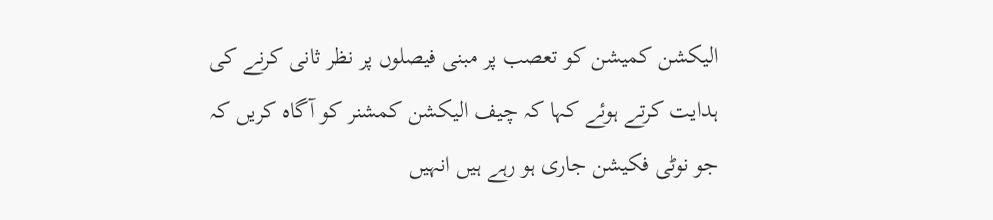الیکشن کمیشن کو تعصب پر مبنی فیصلوں پر نظر ثانی کرنے کی ہدایت کرتے ہوئے کہا کہ چیف الیکشن کمشنر کو آگاہ کریں کہ جو نوٹی فکیشن جاری ہو رہے ہیں انہیں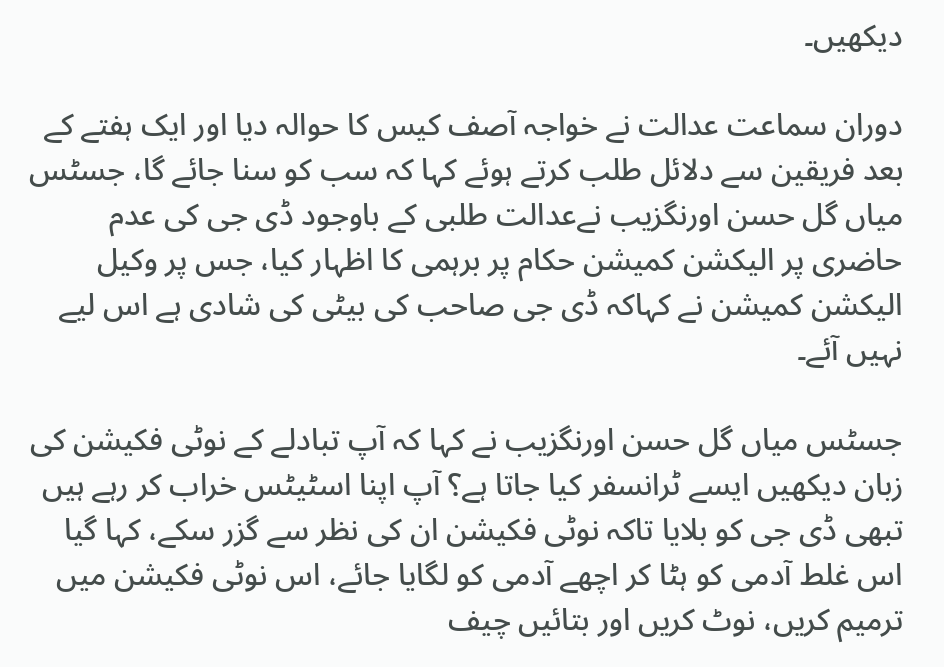دیکھیں۔

دوران سماعت عدالت نے خواجہ آصف کیس کا حوالہ دیا اور ایک ہفتے کے بعد فریقین سے دلائل طلب کرتے ہوئے کہا کہ سب کو سنا جائے گا، جسٹس میاں گل حسن اورنگزیب نےعدالت طلبی کے باوجود ڈی جی کی عدم حاضری پر الیکشن کمیشن حکام پر برہمی کا اظہار کیا، جس پر وکیل الیکشن کمیشن نے کہاکہ ڈی جی صاحب کی بیٹی کی شادی ہے اس لیے نہیں آئے۔

جسٹس میاں گل حسن اورنگزیب نے کہا کہ آپ تبادلے کے نوٹی فکیشن کی زبان دیکھیں ایسے ٹرانسفر کیا جاتا ہے؟ آپ اپنا اسٹیٹس خراب کر رہے ہیں تبھی ڈی جی کو بلایا تاکہ نوٹی فکیشن ان کی نظر سے گزر سکے، کہا گیا اس غلط آدمی کو ہٹا کر اچھے آدمی کو لگایا جائے، اس نوٹی فکیشن میں ترمیم کریں، نوٹ کریں اور بتائیں چیف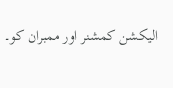الیکشن کمشنر اور ممبران کو۔